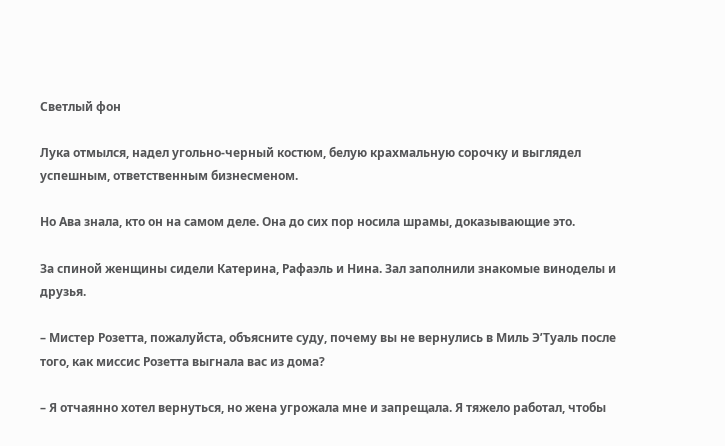Светлый фон

Лука отмылся, надел угольно-черный костюм, белую крахмальную сорочку и выглядел успешным, ответственным бизнесменом.

Но Ава знала, кто он на самом деле. Она до сих пор носила шрамы, доказывающие это.

За спиной женщины сидели Катерина, Рафаэль и Нина. Зал заполнили знакомые виноделы и друзья.

– Мистер Розетта, пожалуйста, объясните суду, почему вы не вернулись в Миль Э’Туаль после того, как миссис Розетта выгнала вас из дома?

– Я отчаянно хотел вернуться, но жена угрожала мне и запрещала. Я тяжело работал, чтобы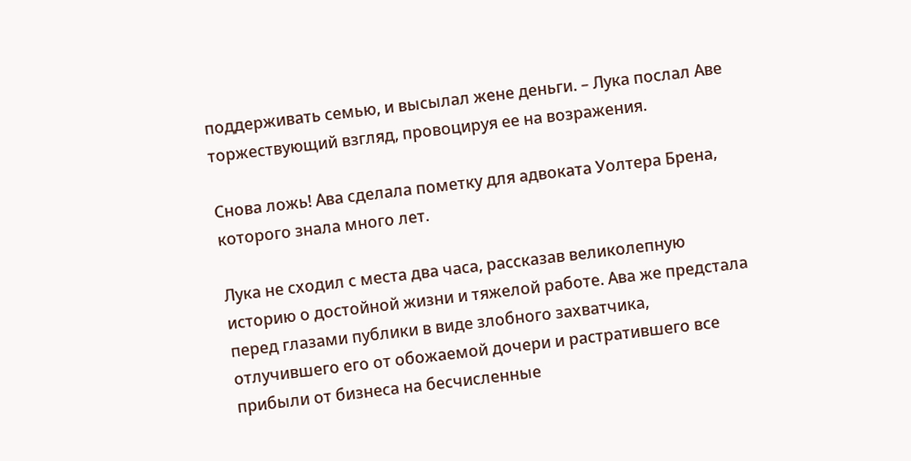поддерживать семью, и высылал жене деньги. – Лука послал Аве торжествующий взгляд, провоцируя ее на возражения.

Снова ложь! Ава сделала пометку для адвоката Уолтера Брена, которого знала много лет.

Лука не сходил с места два часа, рассказав великолепную историю о достойной жизни и тяжелой работе. Ава же предстала перед глазами публики в виде злобного захватчика, отлучившего его от обожаемой дочери и растратившего все прибыли от бизнеса на бесчисленные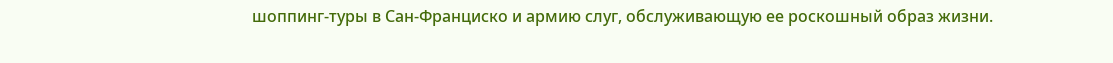шоппинг-туры в Сан-Франциско и армию слуг, обслуживающую ее роскошный образ жизни.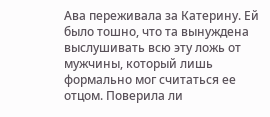Ава переживала за Катерину. Ей было тошно, что та вынуждена выслушивать всю эту ложь от мужчины, который лишь формально мог считаться ее отцом. Поверила ли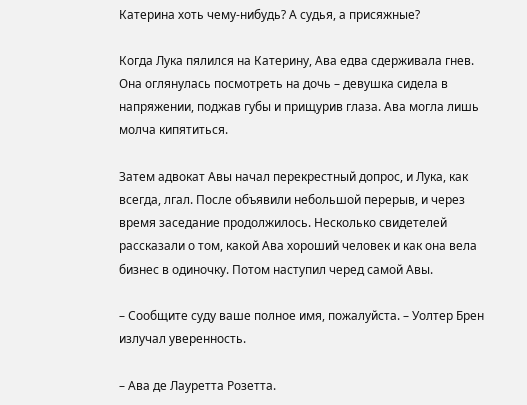Катерина хоть чему-нибудь? А судья, а присяжные?

Когда Лука пялился на Катерину, Ава едва сдерживала гнев. Она оглянулась посмотреть на дочь – девушка сидела в напряжении, поджав губы и прищурив глаза. Ава могла лишь молча кипятиться.

Затем адвокат Авы начал перекрестный допрос, и Лука, как всегда, лгал. После объявили небольшой перерыв, и через время заседание продолжилось. Несколько свидетелей рассказали о том, какой Ава хороший человек и как она вела бизнес в одиночку. Потом наступил черед самой Авы.

– Сообщите суду ваше полное имя, пожалуйста. – Уолтер Брен излучал уверенность.

– Ава де Лауретта Розетта.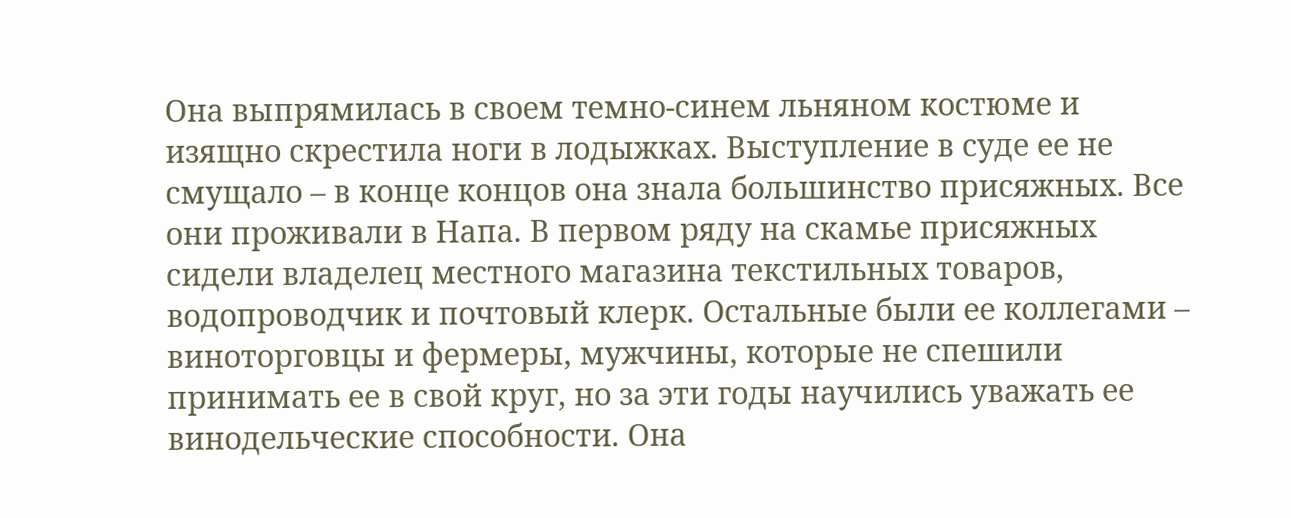Она выпрямилась в своем темно-синем льняном костюме и изящно скрестила ноги в лодыжках. Выступление в суде ее не смущало – в конце концов она знала большинство присяжных. Все они проживали в Напа. В первом ряду на скамье присяжных сидели владелец местного магазина текстильных товаров, водопроводчик и почтовый клерк. Остальные были ее коллегами – виноторговцы и фермеры, мужчины, которые не спешили принимать ее в свой круг, но за эти годы научились уважать ее винодельческие способности. Она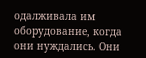одалживала им оборудование, когда они нуждались. Они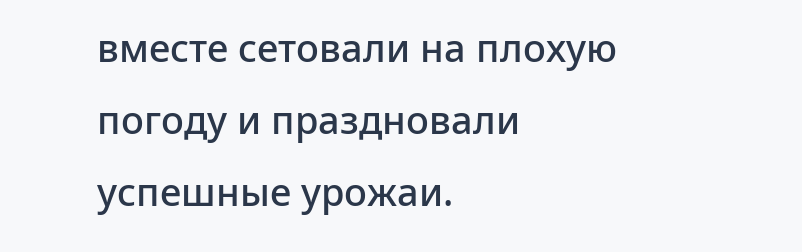вместе сетовали на плохую погоду и праздновали успешные урожаи.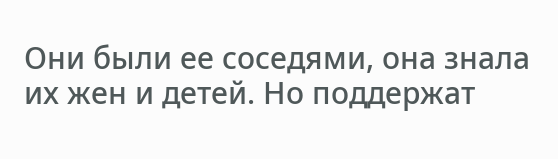Они были ее соседями, она знала их жен и детей. Но поддержат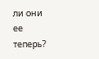ли они ее теперь?